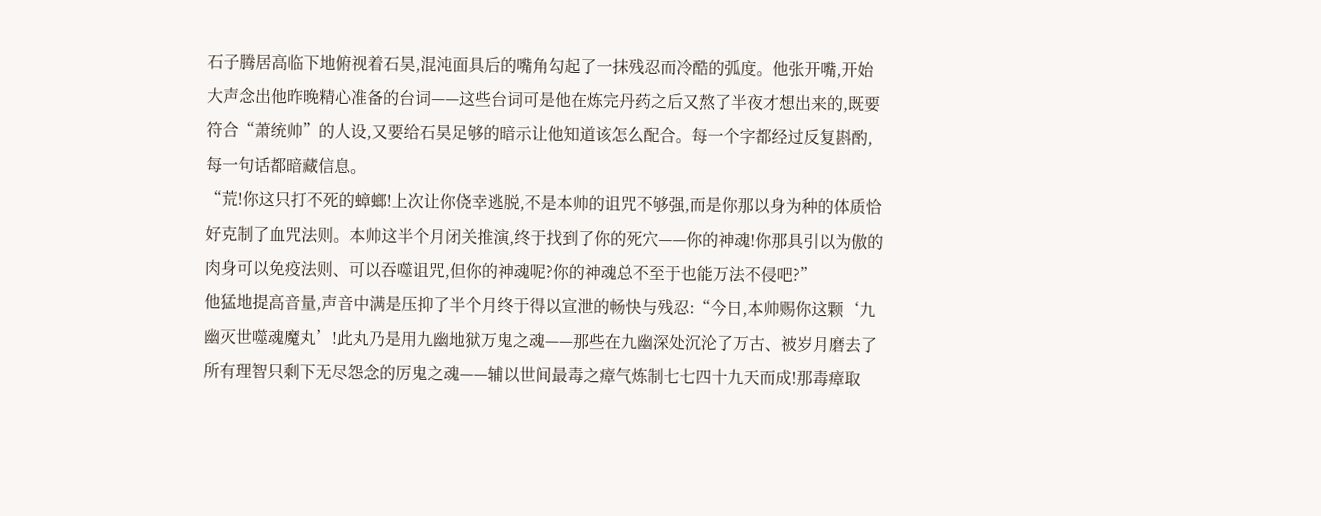石子腾居高临下地俯视着石昊,混沌面具后的嘴角勾起了一抹残忍而冷酷的弧度。他张开嘴,开始大声念出他昨晚精心准备的台词——这些台词可是他在炼完丹药之后又熬了半夜才想出来的,既要符合“萧统帅”的人设,又要给石昊足够的暗示让他知道该怎么配合。每一个字都经过反复斟酌,每一句话都暗藏信息。
“荒!你这只打不死的蟑螂!上次让你侥幸逃脱,不是本帅的诅咒不够强,而是你那以身为种的体质恰好克制了血咒法则。本帅这半个月闭关推演,终于找到了你的死穴——你的神魂!你那具引以为傲的肉身可以免疫法则、可以吞噬诅咒,但你的神魂呢?你的神魂总不至于也能万法不侵吧?”
他猛地提高音量,声音中满是压抑了半个月终于得以宣泄的畅快与残忍:“今日,本帅赐你这颗‘九幽灭世噬魂魔丸’!此丸乃是用九幽地狱万鬼之魂——那些在九幽深处沉沦了万古、被岁月磨去了所有理智只剩下无尽怨念的厉鬼之魂——辅以世间最毒之瘴气炼制七七四十九天而成!那毒瘴取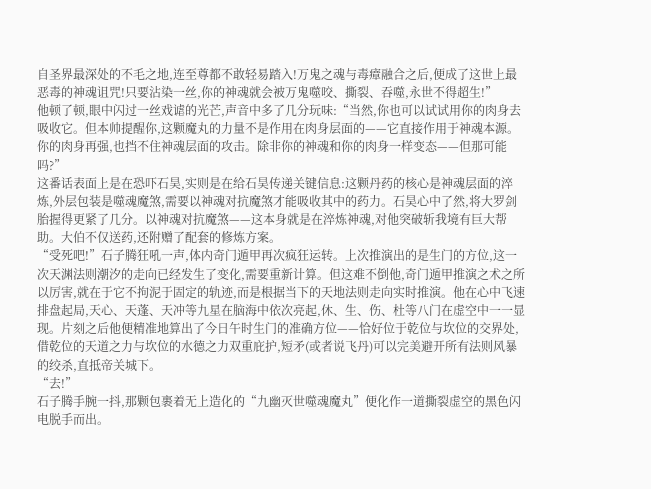自圣界最深处的不毛之地,连至尊都不敢轻易踏入!万鬼之魂与毒瘴融合之后,便成了这世上最恶毒的神魂诅咒!只要沾染一丝,你的神魂就会被万鬼噬咬、撕裂、吞噬,永世不得超生!”
他顿了顿,眼中闪过一丝戏谑的光芒,声音中多了几分玩味:“当然,你也可以试试用你的肉身去吸收它。但本帅提醒你,这颗魔丸的力量不是作用在肉身层面的——它直接作用于神魂本源。你的肉身再强,也挡不住神魂层面的攻击。除非你的神魂和你的肉身一样变态——但那可能吗?”
这番话表面上是在恐吓石昊,实则是在给石昊传递关键信息:这颗丹药的核心是神魂层面的淬炼,外层包装是噬魂魔煞,需要以神魂对抗魔煞才能吸收其中的药力。石昊心中了然,将大罗剑胎握得更紧了几分。以神魂对抗魔煞——这本身就是在淬炼神魂,对他突破斩我境有巨大帮助。大伯不仅送药,还附赠了配套的修炼方案。
“受死吧!”石子腾狂吼一声,体内奇门遁甲再次疯狂运转。上次推演出的是生门的方位,这一次天渊法则潮汐的走向已经发生了变化,需要重新计算。但这难不倒他,奇门遁甲推演之术之所以厉害,就在于它不拘泥于固定的轨迹,而是根据当下的天地法则走向实时推演。他在心中飞速排盘起局,天心、天蓬、天冲等九星在脑海中依次亮起,休、生、伤、杜等八门在虚空中一一显现。片刻之后他便精准地算出了今日午时生门的准确方位——恰好位于乾位与坎位的交界处,借乾位的天道之力与坎位的水德之力双重庇护,短矛(或者说飞丹)可以完美避开所有法则风暴的绞杀,直抵帝关城下。
“去!”
石子腾手腕一抖,那颗包裹着无上造化的“九幽灭世噬魂魔丸”便化作一道撕裂虚空的黑色闪电脱手而出。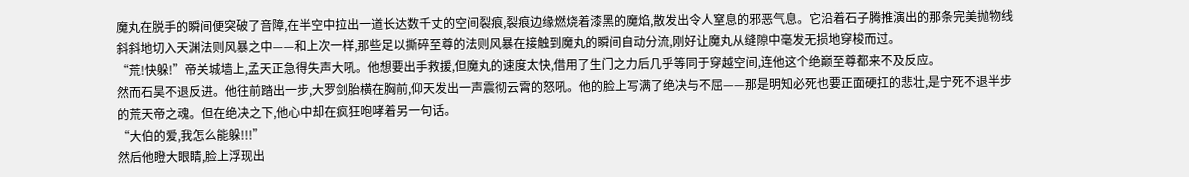魔丸在脱手的瞬间便突破了音障,在半空中拉出一道长达数千丈的空间裂痕,裂痕边缘燃烧着漆黑的魔焰,散发出令人窒息的邪恶气息。它沿着石子腾推演出的那条完美抛物线斜斜地切入天渊法则风暴之中——和上次一样,那些足以撕碎至尊的法则风暴在接触到魔丸的瞬间自动分流,刚好让魔丸从缝隙中毫发无损地穿梭而过。
“荒!快躲!”帝关城墙上,孟天正急得失声大吼。他想要出手救援,但魔丸的速度太快,借用了生门之力后几乎等同于穿越空间,连他这个绝巅至尊都来不及反应。
然而石昊不退反进。他往前踏出一步,大罗剑胎横在胸前,仰天发出一声震彻云霄的怒吼。他的脸上写满了绝决与不屈——那是明知必死也要正面硬扛的悲壮,是宁死不退半步的荒天帝之魂。但在绝决之下,他心中却在疯狂咆哮着另一句话。
“大伯的爱,我怎么能躲!!!”
然后他瞪大眼睛,脸上浮现出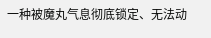一种被魔丸气息彻底锁定、无法动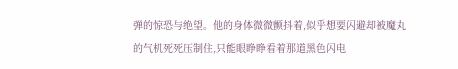弹的惊恐与绝望。他的身体微微颤抖着,似乎想要闪避却被魔丸的气机死死压制住,只能眼睁睁看着那道黑色闪电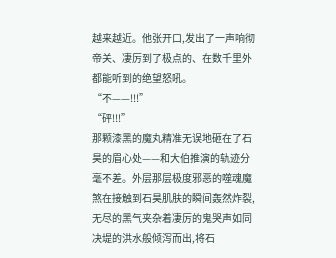越来越近。他张开口,发出了一声响彻帝关、凄厉到了极点的、在数千里外都能听到的绝望怒吼。
“不——!!!”
“砰!!!”
那颗漆黑的魔丸精准无误地砸在了石昊的眉心处——和大伯推演的轨迹分毫不差。外层那层极度邪恶的噬魂魔煞在接触到石昊肌肤的瞬间轰然炸裂,无尽的黑气夹杂着凄厉的鬼哭声如同决堤的洪水般倾泻而出,将石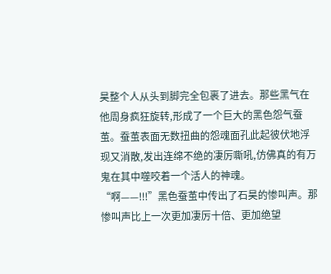昊整个人从头到脚完全包裹了进去。那些黑气在他周身疯狂旋转,形成了一个巨大的黑色怨气蚕茧。蚕茧表面无数扭曲的怨魂面孔此起彼伏地浮现又消散,发出连绵不绝的凄厉嘶吼,仿佛真的有万鬼在其中噬咬着一个活人的神魂。
“啊——!!!”黑色蚕茧中传出了石昊的惨叫声。那惨叫声比上一次更加凄厉十倍、更加绝望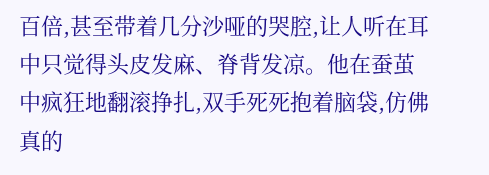百倍,甚至带着几分沙哑的哭腔,让人听在耳中只觉得头皮发麻、脊背发凉。他在蚕茧中疯狂地翻滚挣扎,双手死死抱着脑袋,仿佛真的